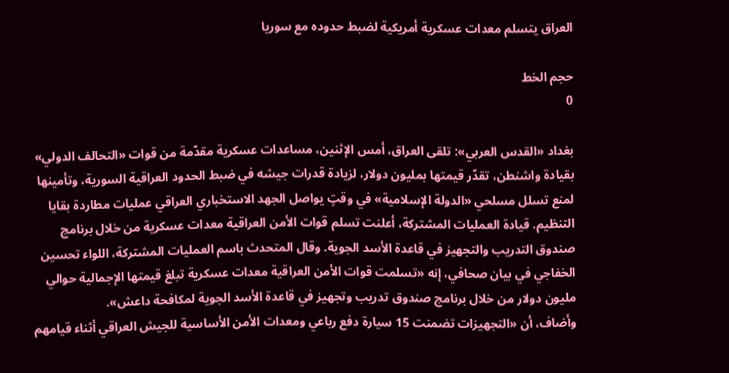العراق يتسلم معدات عسكرية أمريكية لضبط حدوده مع سوريا

حجم الخط
0

بغداد «القدس العربي»: تلقى العراق، أمس الإثنين، مساعدات عسكرية مقدّمة من قوات «التحالف الدولي» بقيادة واشنطن، تقدّر قيمتها بمليون دولار، لزيادة قدرات جيشه في ضبط الحدود العراقية السورية، وتأمينها لمنع تسلل مسلحي «الدولة الإسلامية» في وقتٍ يواصل الجهد الاستخباري العراقي عمليات مطاردة بقايا التنظيم. قيادة العمليات المشتركة، أعلنت تسلم قوات الأمن العراقية معدات عسكرية من خلال برنامج صندوق التدريب والتجهيز في قاعدة الأسد الجوية. وقال المتحدث باسم العمليات المشتركة، اللواء تحسين الخفاجي في بيان صحافي، إنه «تسلمت قوات الأمن العراقية معدات عسكرية تبلغ قيمتها الإجمالية حوالي مليون دولار من خلال برنامج صندوق تدريب وتجهيز في قاعدة الأسد الجوية لمكافحة داعش».
وأضاف، أن «التجهيزات تضمنت 15 سيارة دفع رباعي ومعدات الأمن الأساسية للجيش العراقي أثناء قيامهم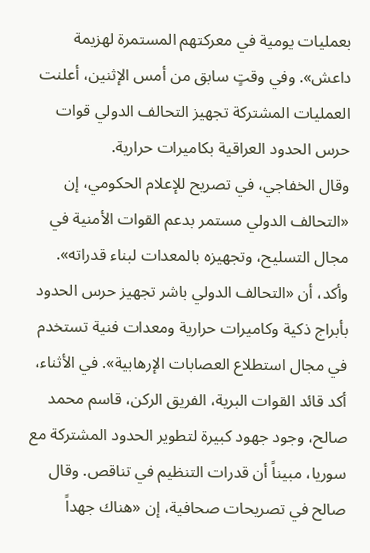بعمليات يومية في معركتهم المستمرة لهزيمة داعش». وفي وقتٍ سابق من أمس الإثنين، أعلنت العمليات المشتركة تجهيز التحالف الدولي قوات حرس الحدود العراقية بكاميرات حرارية.
وقال الخفاجي، في تصريح للإعلام الحكومي، إن «التحالف الدولي مستمر بدعم القوات الأمنية في مجال التسليح، وتجهيزه بالمعدات لبناء قدراته».
وأكد، أن «التحالف الدولي باشر تجهيز حرس الحدود بأبراج ذكية وكاميرات حرارية ومعدات فنية تستخدم في مجال استطلاع العصابات الإرهابية». في الأثناء، أكد قائد القوات البرية، الفريق الركن، قاسم محمد صالح، وجود جهود كبيرة لتطوير الحدود المشتركة مع سوريا، مبيناً أن قدرات التنظيم في تناقص. وقال صالح في تصريحات صحافية، إن «هناك جهداً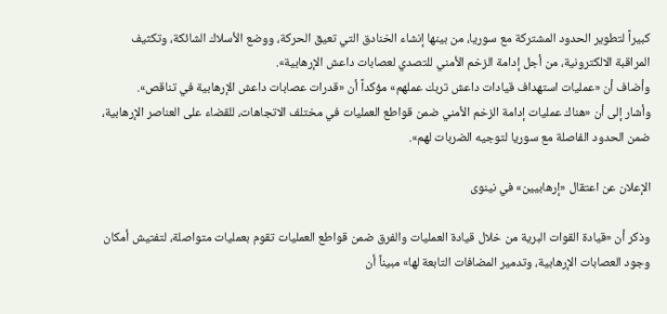كبيراً لتطوير الحدود المشتركة مع سوريا، من بينها إنشاء الخنادق التي تعيق الحركة، ووضع الأسلاك الشائكة، وتكثيف المراقبة الالكترونية، من أجل إدامة الزخم الأمني للتصدي لعصابات داعش الإرهابية».
وأضاف أن «عمليات استهداف قيادات داعش تربك عملهم» مؤكداً أن «قدرات عصابات داعش الإرهابية في تناقص».
وأشار إلى أن «هناك عمليات إدامة الزخم الأمني ضمن قواطع العمليات في مختلف الاتجاهات، للقضاء على العناصر الإرهابية، ضمن الحدود الفاصلة مع سوريا لتوجيه الضربات لهم».

الإعلان عن اعتقال «إرهابيين» في نينوى

وذكر أن «قيادة القوات البرية من خلال قيادة العمليات والفرق ضمن قواطع العمليات تقوم بعمليات متواصلة، لتفتيش أمكان وجود العصابات الإرهابية، وتدمير المضافات التابعة لها» مبيناً أن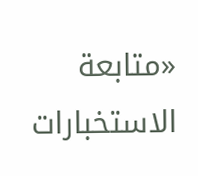«متابعة الاستخبارات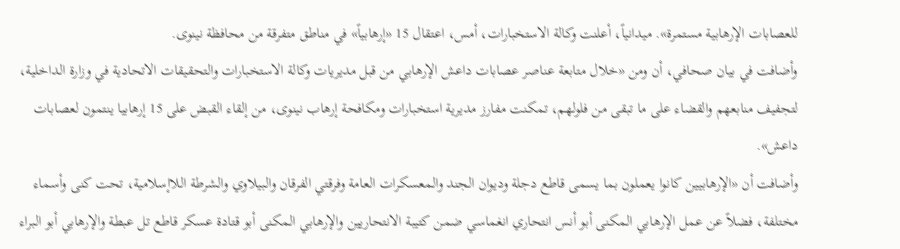للعصابات الإرهابية مستمرة». ميدانياً، أعلنت وكالة الاستخبارات، أمس، اعتقال 15 «إرهابياً» في مناطق متفرقة من محافظة نينوى.
وأضافت في بيان صحافي، أن ومن «خلال متابعة عناصر عصابات داعش الإرهابي من قبل مديريات وكالة الاستخبارات والتحقيقات الاتحادية في وزارة الداخلية، لتجفيف منابعهم والقضاء على ما تبقى من فلولهم، تمكنت مفارز مديرية استخبارات ومكافحة إرهاب نينوى، من إلقاء القبض على 15 إرهابيا ينتمون لعصابات داعش».
وأضافت أن «الإرهابيين كانوا يعملون بما يسمى قاطع دجلة وديوان الجند والمعسكرات العامة وفرقتي الفرقان والبيلاوي والشرطة اللاإسلامية، تحت كنى وأسماء مختلفة، فضلاً عن عمل الإرهابي المكنى أبو أنس انتحاري انغماسي ضمن كتيبة الانتحاريين والإرهابي المكنى أبو قتادة عسكر قاطع تل عبطة والإرهابي أبو البراء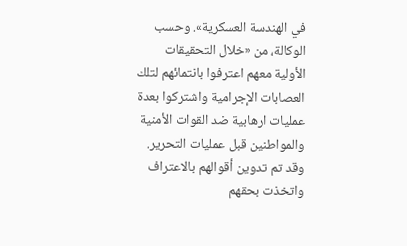في الهندسة العسكرية». وحسب الوكالة، من «خلال التحقيقات الأولية معهم اعترفوا بانتمائهم لتلك العصابات الإجرامية واشتركوا بعدة عمليات ارهابية ضد القوات الأمنية والمواطنين قبل عمليات التحرير. وقد تم تدوين أقوالهم بالاعتراف واتخذت بحقهم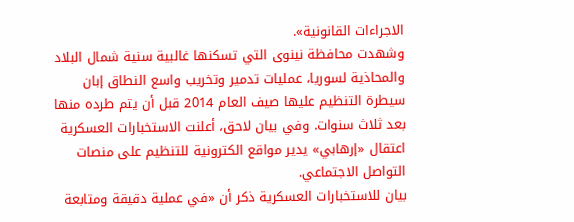الاجراءات القانونية».
وشهدت محافظة نينوى التي تسكنها غالبية سنية شمال البلاد والمحاذية لسوريا، عمليات تدمير وتخريب واسع النطاق إبان سيطرة التنظيم عليها صيف العام 2014 قبل أن يتم طرده منها بعد ثلاث سنوات. وفي بيان لاحق، أعلنت الاستخبارات العسكرية اعتقال «إرهابي» يدير مواقع الكترونية للتنظيم على منصات التواصل الاجتماعي.
بيان للاستخبارات العسكرية ذكر أن «في عملية دقيقة ومتابعة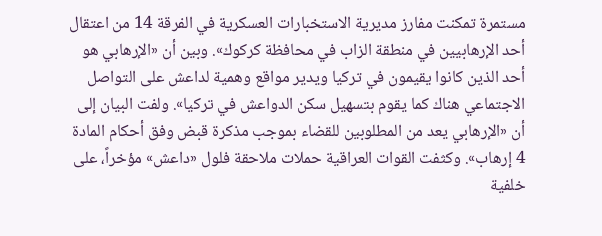مستمرة تمكنت مفارز مديرية الاستخبارات العسكرية في الفرقة 14 من اعتقال أحد الإرهابيين في منطقة الزاب في محافظة كركوك». وبين أن «الإرهابي هو أحد الذين كانوا يقيمون في تركيا ويدير مواقع وهمية لداعش على التواصل الاجتماعي هناك كما يقوم بتسهيل سكن الدواعش في تركيا». ولفت البيان إلى أن «الإرهابي يعد من المطلوبين للقضاء بموجب مذكرة قبض وفق أحكام المادة 4 إرهاب». وكثفت القوات العراقية حملات ملاحقة فلول «داعش» مؤخراً، على خلفية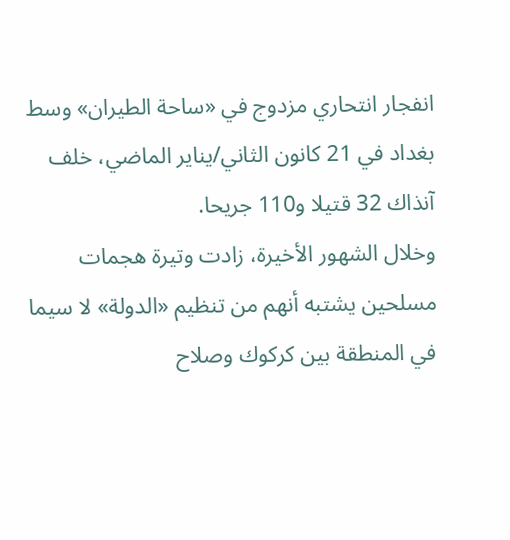انفجار انتحاري مزدوج في «ساحة الطيران» وسط بغداد في 21 كانون الثاني/يناير الماضي، خلف آنذاك 32 قتيلا و110 جريحا.
وخلال الشهور الأخيرة، زادت وتيرة هجمات مسلحين يشتبه أنهم من تنظيم «الدولة» لا سيما في المنطقة بين كركوك وصلاح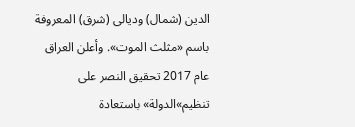الدين (شمال) وديالى (شرق) المعروفة باسم «مثلث الموت». وأعلن العراق عام 2017 تحقيق النصر على تنظيم»الدولة» باستعادة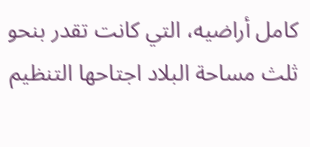كامل أراضيه، التي كانت تقدر بنحو ثلث مساحة البلاد اجتاحها التنظيم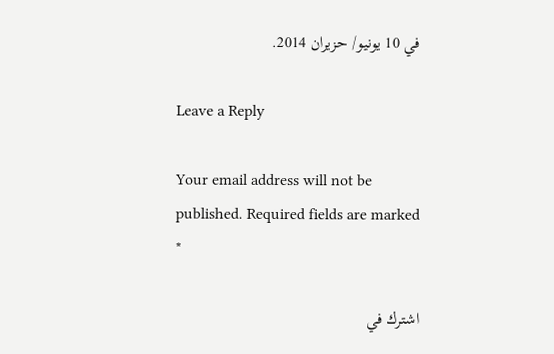في 10 يونيو/ حزيران 2014.

Leave a Reply

Your email address will not be published. Required fields are marked *

اشترك في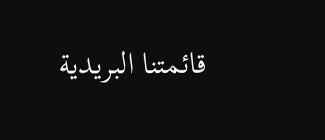قائمتنا البريدية